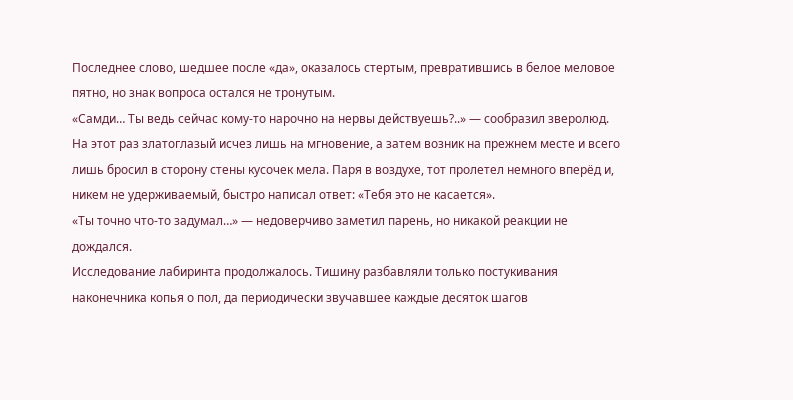Последнее слово, шедшее после «да», оказалось стертым, превратившись в белое меловое пятно, но знак вопроса остался не тронутым.
«Самди… Ты ведь сейчас кому-то нарочно на нервы действуешь?..» — сообразил зверолюд. На этот раз златоглазый исчез лишь на мгновение, а затем возник на прежнем месте и всего лишь бросил в сторону стены кусочек мела. Паря в воздухе, тот пролетел немного вперёд и, никем не удерживаемый, быстро написал ответ: «Тебя это не касается».
«Ты точно что-то задумал…» — недоверчиво заметил парень, но никакой реакции не дождался.
Исследование лабиринта продолжалось. Тишину разбавляли только постукивания наконечника копья о пол, да периодически звучавшее каждые десяток шагов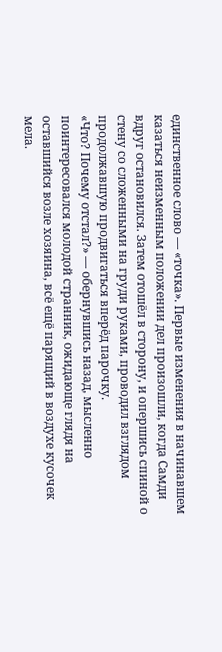единственное слово — «точка». Первые изменения в начинавшем казаться неизменным положении дел произошли, когда Самди вдруг остановился. Затем отошёл в сторону, и опершись спиной о стену со сложенными на груди руками, проводил взглядом продолжавшую продвигаться вперёд парочку.
«Что? Почему отстал?» — обернувшись назад, мысленно поинтересовался молодой странник, ожидающе глядя на оставшийся возле хозяина, всё ещё парящий в воздухе кусочек мела.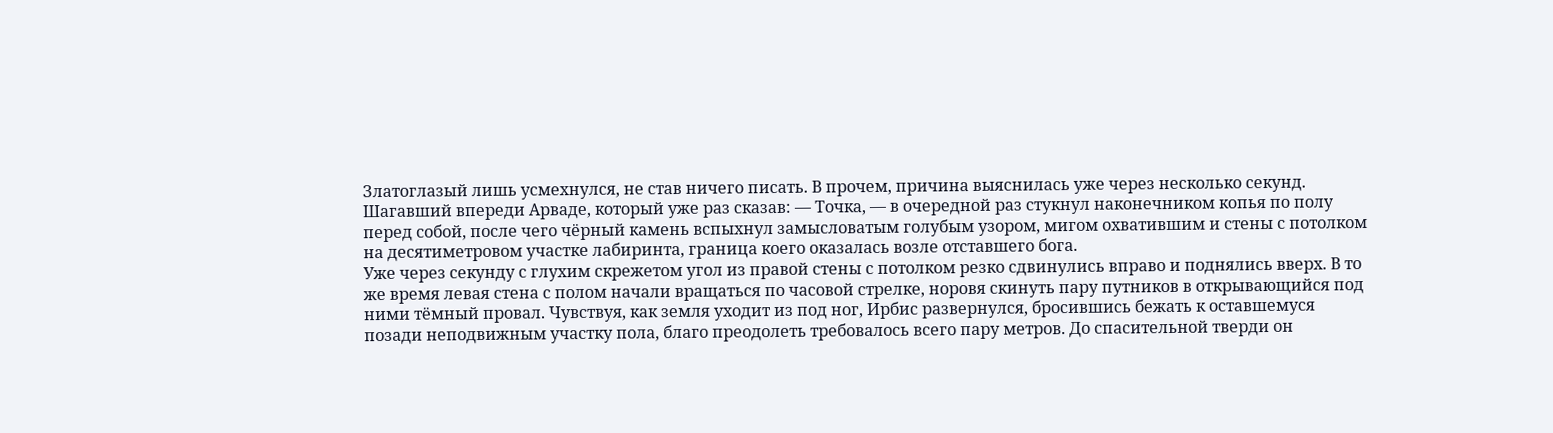Златоглазый лишь усмехнулся, не став ничего писать. В прочем, причина выяснилась уже через несколько секунд. Шагавший впереди Арваде, который уже раз сказав: — Точка, — в очередной раз стукнул наконечником копья по полу перед собой, после чего чёрный камень вспыхнул замысловатым голубым узором, мигом охватившим и стены с потолком на десятиметровом участке лабиринта, граница коего оказалась возле отставшего бога.
Уже через секунду с глухим скрежетом угол из правой стены с потолком резко сдвинулись вправо и поднялись вверх. В то же время левая стена с полом начали вращаться по часовой стрелке, норовя скинуть пару путников в открывающийся под ними тёмный провал. Чувствуя, как земля уходит из под ног, Ирбис развернулся, бросившись бежать к оставшемуся позади неподвижным участку пола, благо преодолеть требовалось всего пару метров. До спасительной тверди он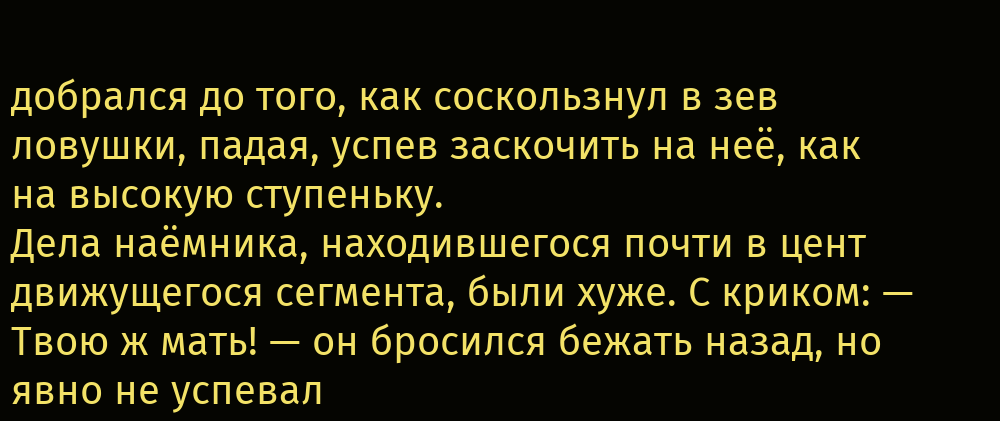добрался до того, как соскользнул в зев ловушки, падая, успев заскочить на неё, как на высокую ступеньку.
Дела наёмника, находившегося почти в цент движущегося сегмента, были хуже. С криком: — Твою ж мать! — он бросился бежать назад, но явно не успевал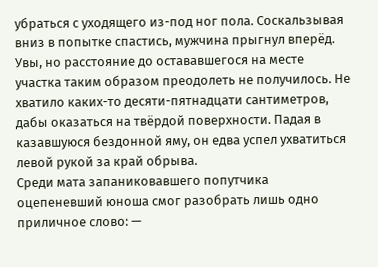убраться с уходящего из-под ног пола. Соскальзывая вниз в попытке спастись, мужчина прыгнул вперёд. Увы, но расстояние до остававшегося на месте участка таким образом преодолеть не получилось. Не хватило каких-то десяти-пятнадцати сантиметров, дабы оказаться на твёрдой поверхности. Падая в казавшуюся бездонной яму, он едва успел ухватиться левой рукой за край обрыва.
Среди мата запаниковавшего попутчика оцепеневший юноша смог разобрать лишь одно приличное слово: —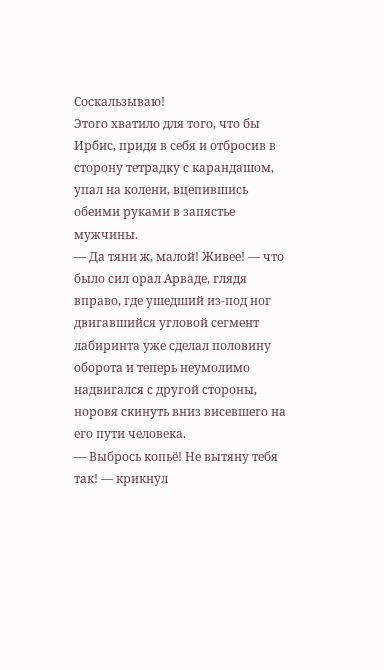Соскальзываю!
Этого хватило для того, что бы Ирбис, придя в себя и отбросив в сторону тетрадку с карандашом, упал на колени, вцепившись обеими руками в запястье мужчины.
— Да тяни ж, малой! Живее! — что было сил орал Арваде, глядя вправо, где ушедший из-под ног двигавшийся угловой сегмент лабиринта уже сделал половину оборота и теперь неумолимо надвигался с другой стороны, норовя скинуть вниз висевшего на его пути человека.
— Выбрось копьё! Не вытяну тебя так! — крикнул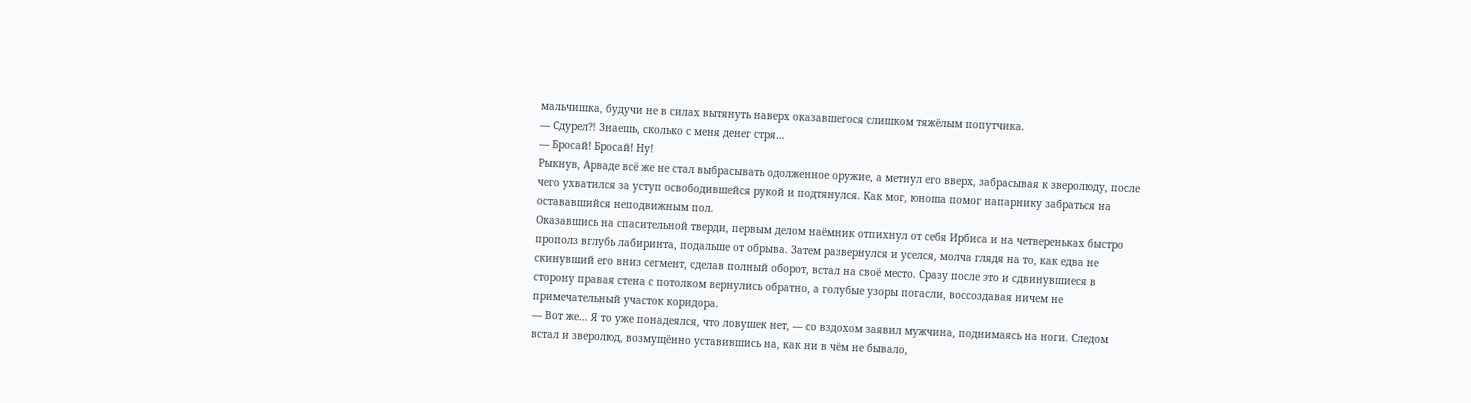мальчишка, будучи не в силах вытянуть наверх оказавшегося слишком тяжёлым попутчика.
— Сдурел⁈ Знаешь, сколько с меня денег стря…
— Бросай! Бросай! Ну!
Рыкнув, Арваде всё же не стал выбрасывать одолженное оружие, а метнул его вверх, забрасывая к зверолюду, после чего ухватился за уступ освободившейся рукой и подтянулся. Как мог, юноша помог напарнику забраться на остававшийся неподвижным пол.
Оказавшись на спасительной тверди, первым делом наёмник отпихнул от себя Ирбиса и на четвереньках быстро прополз вглубь лабиринта, подальше от обрыва. Затем развернулся и уселся, молча глядя на то, как едва не скинувший его вниз сегмент, сделав полный оборот, встал на своё место. Сразу после это и сдвинувшиеся в сторону правая стена с потолком вернулись обратно, а голубые узоры погасли, воссоздавая ничем не примечательный участок коридора.
— Вот же… Я то уже понадеялся, что ловушек нет, — со вздохом заявил мужчина, поднимаясь на ноги. Следом встал и зверолюд, возмущённо уставившись на, как ни в чём не бывало,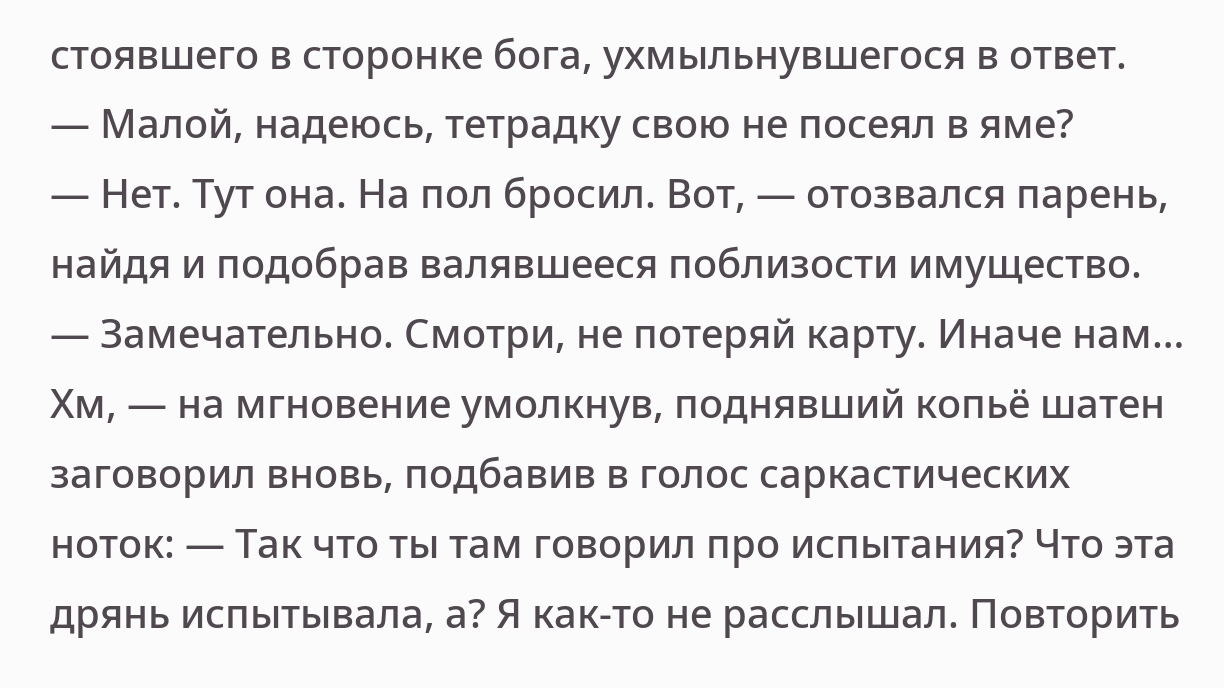стоявшего в сторонке бога, ухмыльнувшегося в ответ.
— Малой, надеюсь, тетрадку свою не посеял в яме?
— Нет. Тут она. На пол бросил. Вот, — отозвался парень, найдя и подобрав валявшееся поблизости имущество.
— Замечательно. Смотри, не потеряй карту. Иначе нам… Хм, — на мгновение умолкнув, поднявший копьё шатен заговорил вновь, подбавив в голос саркастических ноток: — Так что ты там говорил про испытания? Что эта дрянь испытывала, а? Я как-то не расслышал. Повторить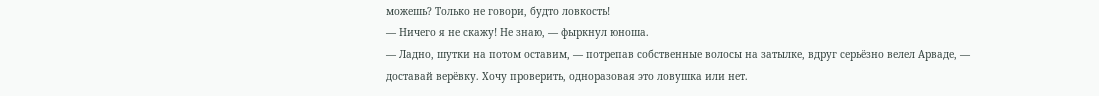можешь? Только не говори, будто ловкость!
— Ничего я не скажу! Не знаю, — фыркнул юноша.
— Ладно, шутки на потом оставим, — потрепав собственные волосы на затылке, вдруг серьёзно велел Арваде, — доставай верёвку. Хочу проверить, одноразовая это ловушка или нет.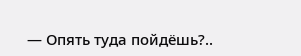— Опять туда пойдёшь?..